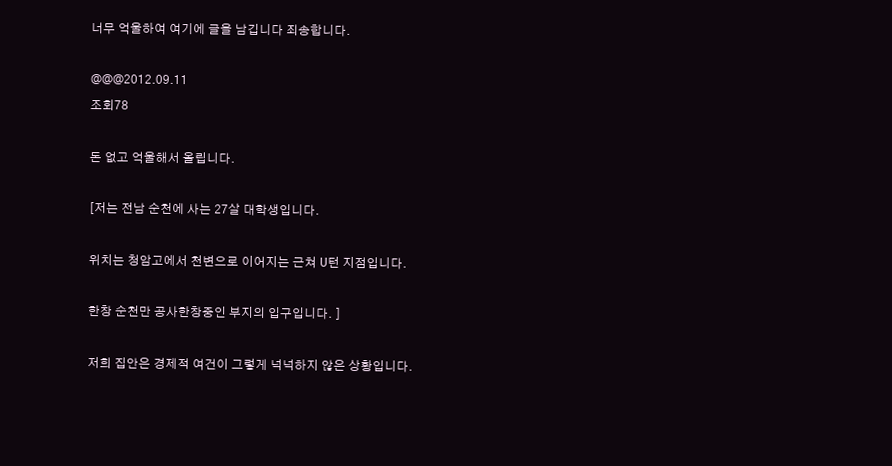너무 억울하여 여기에 글을 남깁니다 죄송합니다.

@@@2012.09.11
조회78

돈 없고 억울해서 올립니다.

[저는 전남 순천에 사는 27살 대학생입니다.

위치는 청암고에서 천변으로 이어지는 근쳐 U턴 지점입니다.

한창 순천만 공사한창중인 부지의 입구입니다. ]

저희 집안은 경제적 여건이 그렇게 넉넉하지 않은 상황입니다.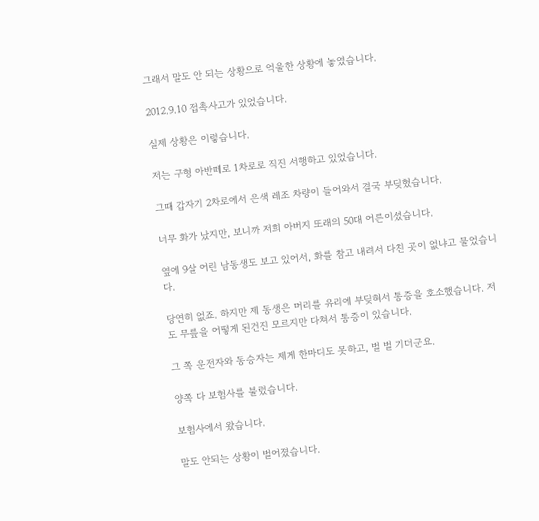그래서 말도 안 되는 상황으로 억울한 상황에 놓였습니다.

2012.9.10 접촉사고가 있었습니다.

실제 상황은 이렇습니다.

저는 구형 아반떼로 1차로로 직진 서행하고 있었습니다.

그때 갑자기 2차로에서 은색 레조 차량이 들어와서 결국 부딪혔습니다.

너무 화가 났지만, 보니까 저희 아버지 또래의 50대 어른이셨습니다.

옆에 9살 어린 남동생도 보고 있어서, 화를 참고 내려서 다친 곳이 없냐고 물었습니다.

당연히 없죠. 하지만 제 동생은 머리를 유리에 부딪혀서 통증을 호소했습니다. 저도 무릎을 어떻게 된건진 모르지만 다쳐서 통증이 있습니다.

그 쪽 운전자와 동승자는 제게 한마디도 못하고, 벌 벌 기더군요.

양쪽 다 보험사를 불렀습니다.

보험사에서 왔습니다.

말도 안되는 상황이 벌어졌습니다.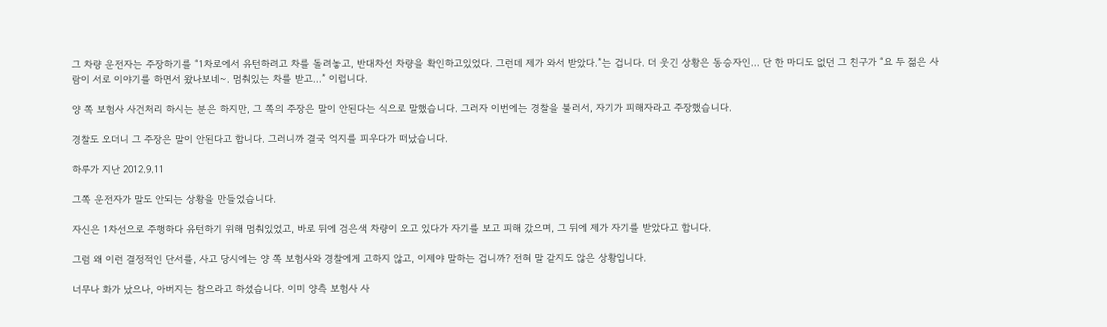그 차량 운전자는 주장하기를 “1차로에서 유턴하려고 차를 돌려놓고, 반대차선 차량을 확인하고있었다. 그런데 제가 와서 받았다.”는 겁니다. 더 웃긴 상황은 동승자인... 단 한 마디도 없던 그 친구가 “요 두 젊은 사람이 서로 이야기를 하면서 왔나보네~. 멈춰있는 차를 받고...” 이럽니다.

양 쪽 보험사 사건처리 하시는 분은 하지만, 그 쪽의 주장은 말이 안된다는 식으로 말했습니다. 그러자 이번에는 경찰을 불러서, 자기가 피해자라고 주장했습니다.

경찰도 오더니 그 주장은 말이 안된다고 합니다. 그러니까 결국 억지를 피우다가 떠났습니다.

하루가 지난 2012.9.11

그쪽 운전자가 말도 안되는 상황을 만들었습니다.

자신은 1차선으로 주행하다 유턴하기 위해 멈춰있었고, 바로 뒤에 검은색 차량이 오고 있다가 자기를 보고 피해 갔으며, 그 뒤에 제가 자기를 받았다고 합니다.

그럼 왜 이런 결정적인 단서를, 사고 당시에는 양 쪽 보험사와 경찰에게 고하지 않고, 이제야 말하는 겁니까? 전혀 말 같지도 않은 상황입니다.

너무나 화가 났으나, 아버지는 참으라고 하셨습니다. 이미 양측 보험사 사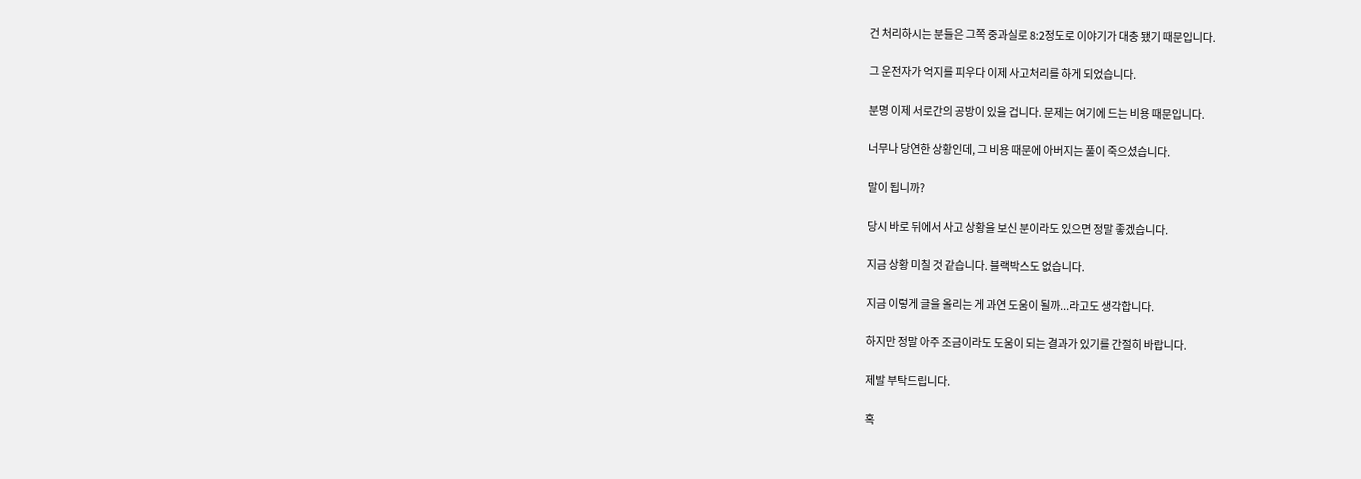건 처리하시는 분들은 그쪽 중과실로 8:2정도로 이야기가 대충 됐기 때문입니다.

그 운전자가 억지를 피우다 이제 사고처리를 하게 되었습니다.

분명 이제 서로간의 공방이 있을 겁니다. 문제는 여기에 드는 비용 때문입니다.

너무나 당연한 상황인데, 그 비용 때문에 아버지는 풀이 죽으셨습니다.

말이 됩니까?

당시 바로 뒤에서 사고 상황을 보신 분이라도 있으면 정말 좋겠습니다.

지금 상황 미칠 것 같습니다. 블랙박스도 없습니다.

지금 이렇게 글을 올리는 게 과연 도움이 될까...라고도 생각합니다.

하지만 정말 아주 조금이라도 도움이 되는 결과가 있기를 간절히 바랍니다.

제발 부탁드립니다.

혹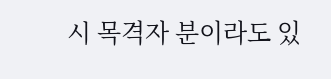시 목격자 분이라도 있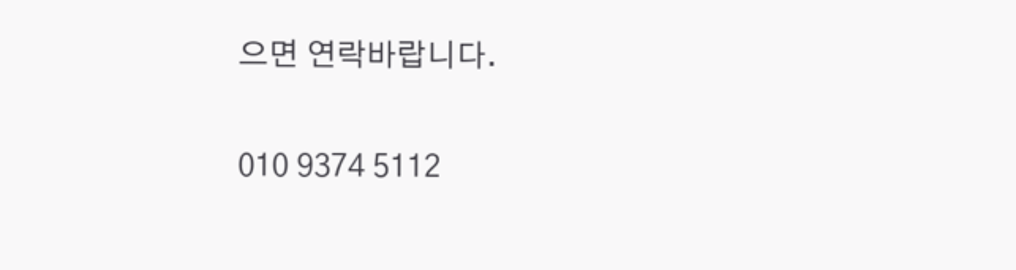으면 연락바랍니다.

010 9374 5112